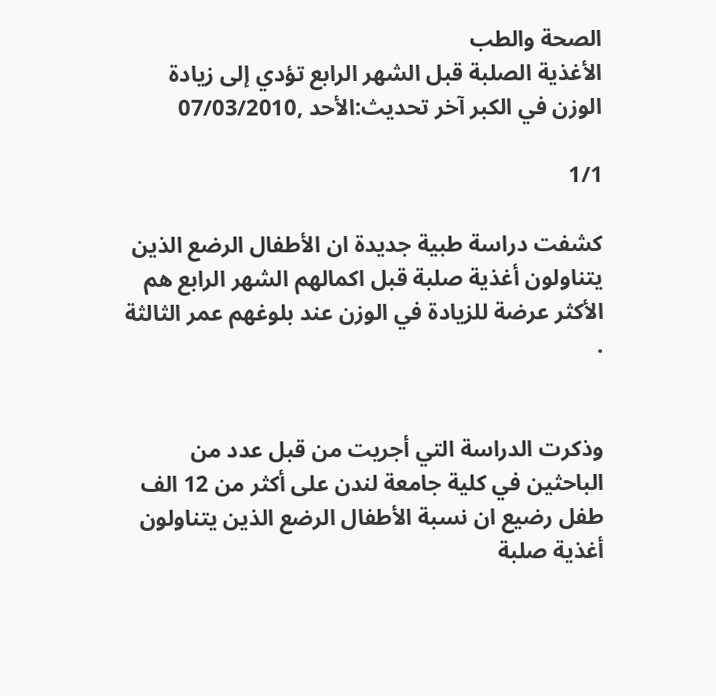الصحة والطب
الأغذية الصلبة قبل الشهر الرابع تؤدي إلى زيادة الوزن في الكبر آخر تحديث:الأحد ,07/03/2010

1/1

كشفت دراسة طبية جديدة ان الأطفال الرضع الذين يتناولون أغذية صلبة قبل اكمالهم الشهر الرابع هم الأكثر عرضة للزيادة في الوزن عند بلوغهم عمر الثالثة .


وذكرت الدراسة التي أجريت من قبل عدد من الباحثين في كلية جامعة لندن على أكثر من 12 الف طفل رضيع ان نسبة الأطفال الرضع الذين يتناولون أغذية صلبة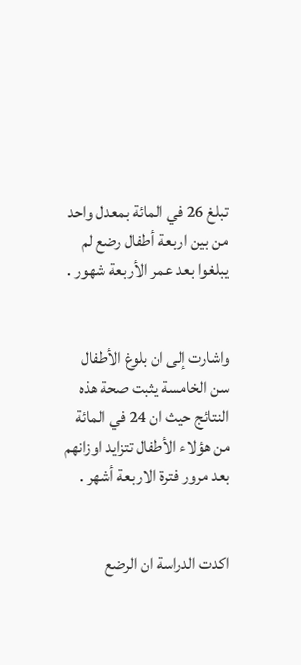تبلغ 26 في المائة بمعدل واحد من بين اربعة أطفال رضع لم يبلغوا بعد عمر الأربعة شهور .


واشارت إلى ان بلوغ الأطفال سن الخامسة يثبت صحة هذه النتائج حيث ان 24 في المائة من هؤلاء الأطفال تتزايد اوزانهم بعد مرور فترة الاربعة أشهر .


اكدت الدراسة ان الرضع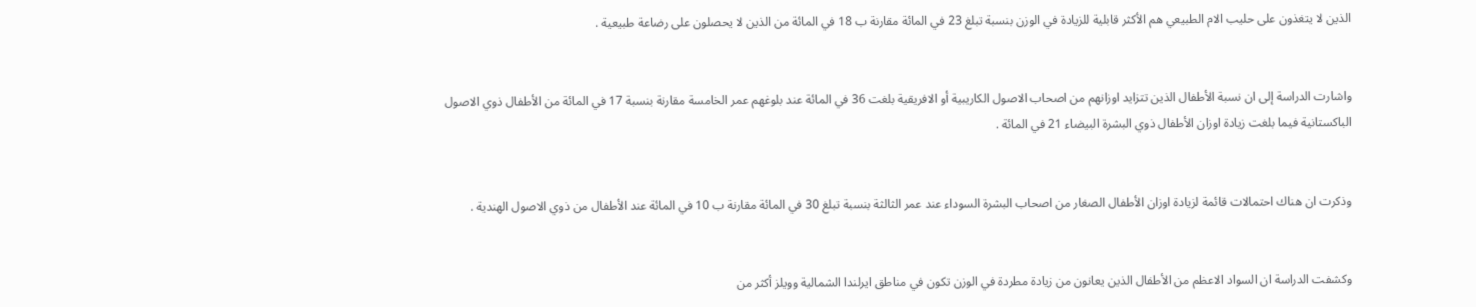الذين لا يتغذون على حليب الام الطبيعي هم الأكثر قابلية للزيادة في الوزن بنسبة تبلغ 23 في المائة مقارنة ب 18 في المائة من الذين لا يحصلون على رضاعة طبيعية .


واشارت الدراسة إلى ان نسبة الأطفال الذين تتزايد اوزانهم من اصحاب الاصول الكاريبية أو الافريقية بلغت 36 في المائة عند بلوغهم عمر الخامسة مقارنة بنسبة 17 في المائة من الأطفال ذوي الاصول الباكستانية فيما بلغت زيادة اوزان الأطفال ذوي البشرة البيضاء 21 في المائة .


وذكرت ان هناك احتمالات قائمة لزيادة اوزان الأطفال الصغار من اصحاب البشرة السوداء عند عمر الثالثة بنسبة تبلغ 30 في المائة مقارنة ب 10 في المائة عند الأطفال من ذوي الاصول الهندية .


وكشفت الدراسة ان السواد الاعظم من الأطفال الذين يعانون من زيادة مطردة في الوزن تكون في مناطق ايرلندا الشمالية وويلز أكثر من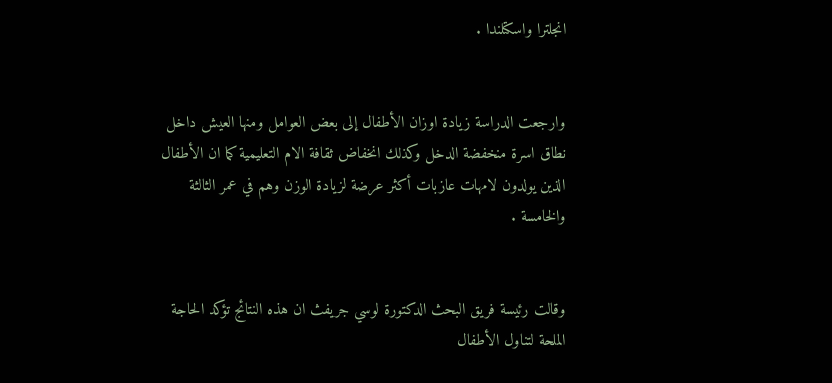انجلترا واسكتلندا .


وارجعت الدراسة زيادة اوزان الأطفال إلى بعض العوامل ومنها العيش داخل نطاق اسرة منخفضة الدخل وكذلك انخفاض ثقافة الام التعليمية كما ان الأطفال الذين يولدون لامهات عازبات أكثر عرضة لزيادة الوزن وهم في عمر الثالثة والخامسة .


وقالت رئيسة فريق البحث الدكتورة لوسي جريفث ان هذه النتائج تؤكد الحاجة الملحة لتناول الأطفال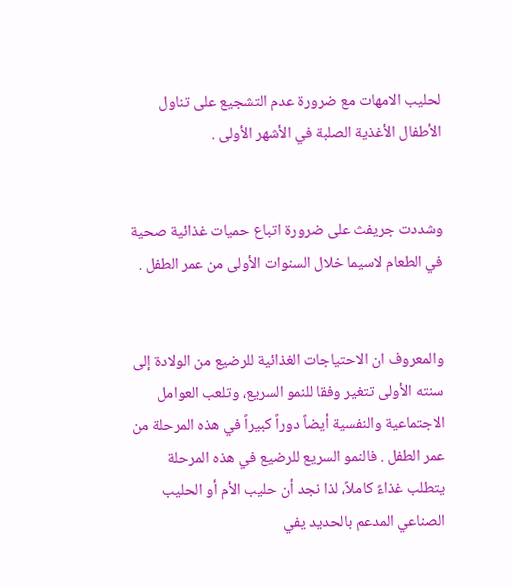لحليب الامهات مع ضرورة عدم التشجيع على تناول الأطفال الأغذية الصلبة في الأشهر الأولى .


وشددت جريفث على ضرورة اتباع حميات غذائية صحية في الطعام لاسيما خلال السنوات الأولى من عمر الطفل .


والمعروف ان الاحتياجات الغذائية للرضيع من الولادة إلى سنته الأولى تتغير وفقا للنمو السريع، وتلعب العوامل الاجتماعية والنفسية أيضاً دوراً كبيراً في هذه المرحلة من عمر الطفل . فالنمو السريع للرضيع في هذه المرحلة يتطلب غذاءً كاملاً، لذا نجد أن حليب الأم أو الحليب الصناعي المدعم بالحديد يفي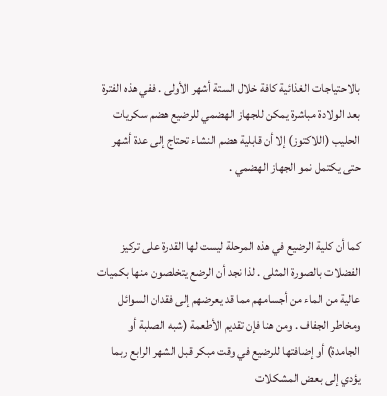بالاحتياجات الغذائية كافة خلال الستة أشهر الأولى . ففي هذه الفترة بعد الولادة مباشرة يمكن للجهاز الهضمي للرضيع هضم سكريات الحليب (اللاكتوز) إلا أن قابلية هضم النشاء تحتاج إلى عدة أشهر حتى يكتمل نمو الجهاز الهضمي .


كما أن كلية الرضيع في هذه المرحلة ليست لها القدرة على تركيز الفضلات بالصورة المثلى . لذا نجد أن الرضع يتخلصون منها بكميات عالية من الماء من أجسامهم مما قد يعرضهم إلى فقدان السوائل ومخاطر الجفاف . ومن هنا فإن تقديم الأطعمة (شبه الصلبة أو الجامدة) أو إضافتها للرضيع في وقت مبكر قبل الشهر الرابع ربما يؤدي إلى بعض المشكلات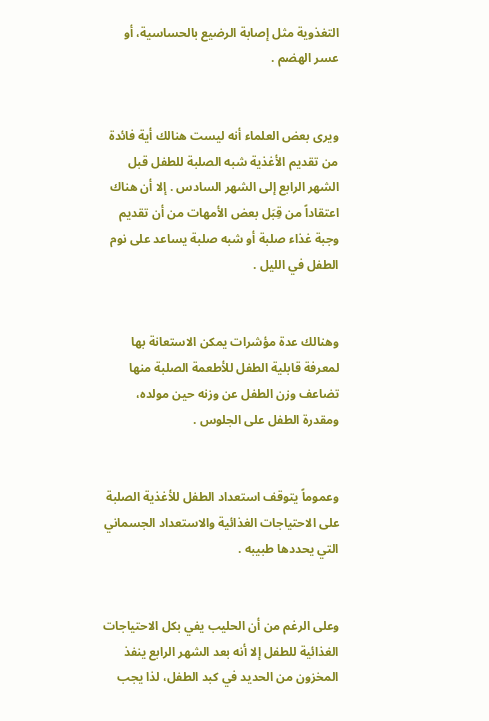التغذوية مثل إصابة الرضيع بالحساسية، أو عسر الهضم .


ويرى بعض العلماء أنه ليست هنالك أية فائدة من تقديم الأغذية شبه الصلبة للطفل قبل الشهر الرابع إلى الشهر السادس . إلا أن هناك اعتقاداً من قِبَل بعض الأمهات من أن تقديم وجبة غذاء صلبة أو شبه صلبة يساعد على نوم الطفل في الليل .


وهنالك عدة مؤشرات يمكن الاستعانة بها لمعرفة قابلية الطفل للأطعمة الصلبة منها تضاعف وزن الطفل عن وزنه حين مولده، ومقدرة الطفل على الجلوس .


وعموماً يتوقف استعداد الطفل للأغذية الصلبة على الاحتياجات الغذائية والاستعداد الجسماني التي يحددها طبيبه .


وعلى الرغم من أن الحليب يفي بكل الاحتياجات الغذائية للطفل إلا أنه بعد الشهر الرابع ينفذ المخزون من الحديد في كبد الطفل، لذا يجب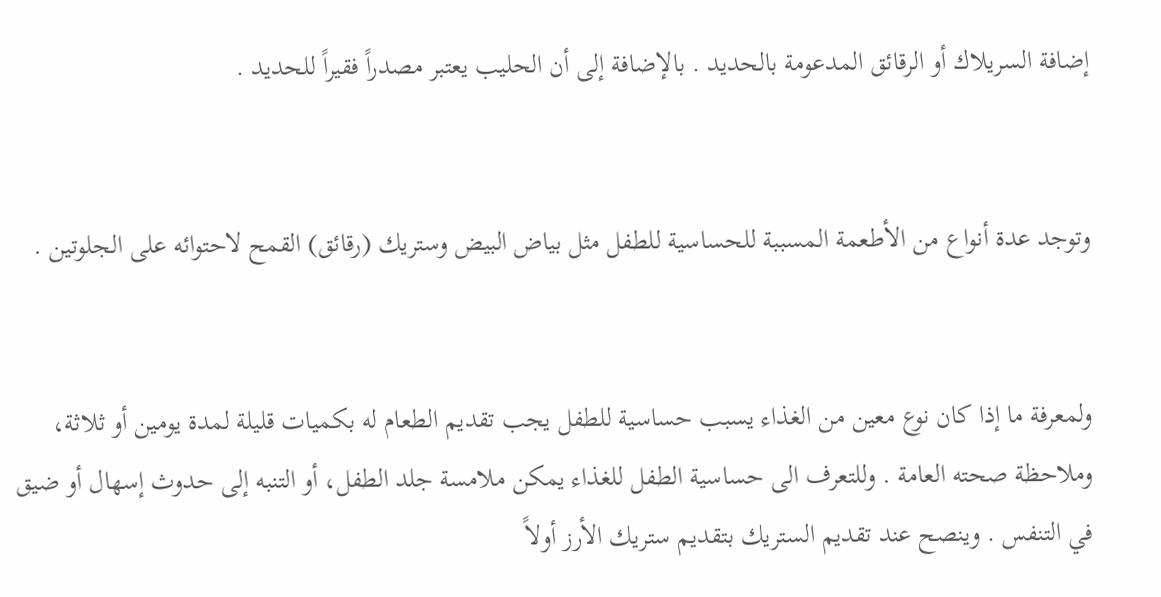إضافة السريلاك أو الرقائق المدعومة بالحديد . بالإضافة إلى أن الحليب يعتبر مصدراً فقيراً للحديد .


وتوجد عدة أنواع من الأطعمة المسببة للحساسية للطفل مثل بياض البيض وستريك (رقائق) القمح لاحتوائه على الجلوتين .


ولمعرفة ما إذا كان نوع معين من الغذاء يسبب حساسية للطفل يجب تقديم الطعام له بكميات قليلة لمدة يومين أو ثلاثة، وملاحظة صحته العامة . وللتعرف الى حساسية الطفل للغذاء يمكن ملامسة جلد الطفل، أو التنبه إلى حدوث إسهال أو ضيق في التنفس . وينصح عند تقديم الستريك بتقديم ستريك الأرز أولاً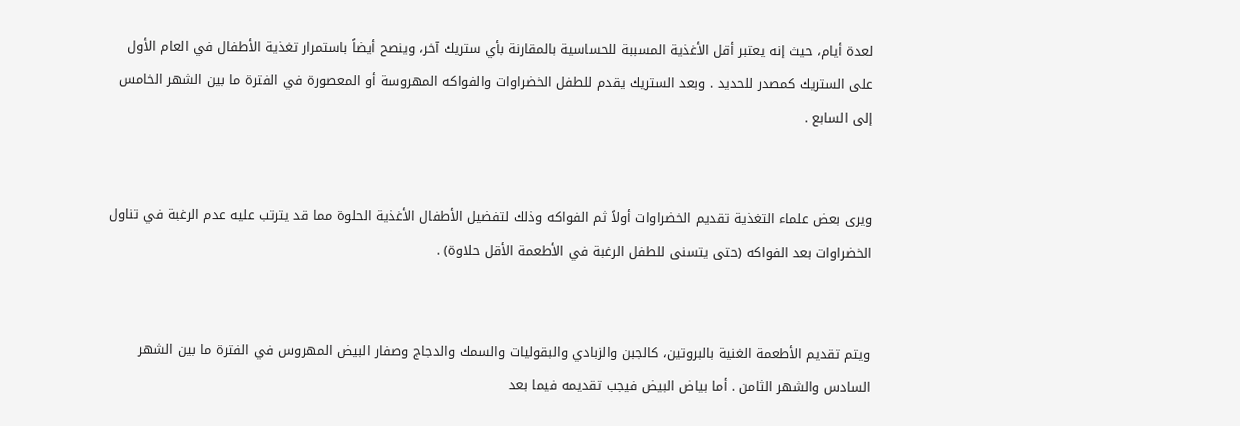لعدة أيام، حيث إنه يعتبر أقل الأغذية المسببة للحساسية بالمقارنة بأي ستريك آخر، وينصح أيضاً باستمرار تغذية الأطفال في العام الأول على الستريك كمصدر للحديد . وبعد الستريك يقدم للطفل الخضراوات والفواكه المهروسة أو المعصورة في الفترة ما بين الشهر الخامس إلى السابع .


ويرى بعض علماء التغذية تقديم الخضراوات أولاً ثم الفواكه وذلك لتفضيل الأطفال الأغذية الحلوة مما قد يترتب عليه عدم الرغبة في تناول الخضراوات بعد الفواكه (حتى يتسنى للطفل الرغبة في الأطعمة الأقل حلاوة) .


ويتم تقديم الأطعمة الغنية بالبروتين، كالجبن والزبادي والبقوليات والسمك والدجاج وصفار البيض المهروس في الفترة ما بين الشهر السادس والشهر الثامن . أما بياض البيض فيجب تقديمه فيما بعد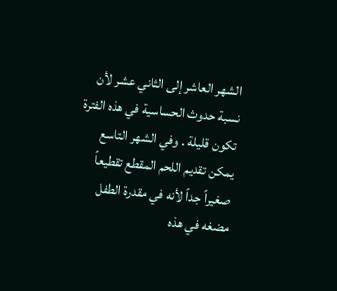الشهر العاشر إلى الثاني عشر لأن نسبة حدوث الحساسية في هذه الفترة تكون قليلة . وفي الشهر التاسع يمكن تقديم اللحم المقطع تقطيعاً صغيراً جداً لأنه في مقدرة الطفل مضغه في هذه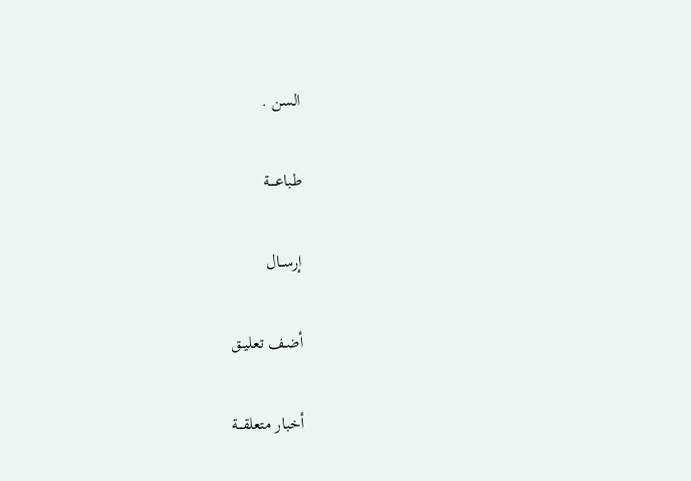السن .

طباعــــة

إرســال

أضـف تعليــق

أخبار متعلقـــة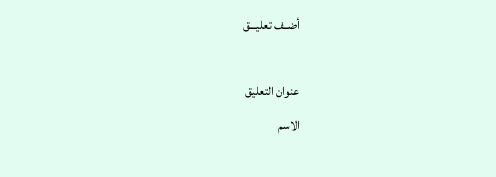أضــف تعليـــق

عنوان التعليق
الاسم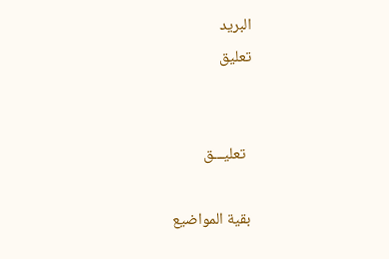البريد
تعليق


  تعليـــق

 بقية المواضيع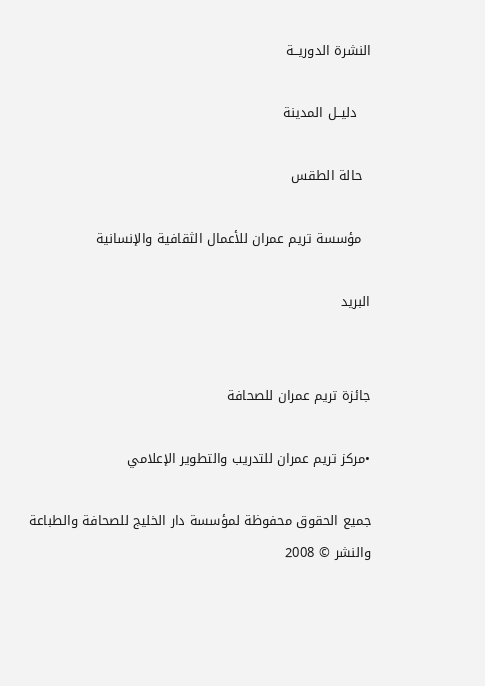النشرة الدوريــة

   دليــل المدينة

  حالة الطقس

  مؤسسة تريم عمران للأعمال الثقافية والإنسانية

البريد


جائزة تريم عمران للصحافة

•مركز تريم عمران للتدريب والتطوير الإعلامي

جميع الحقوق محفوظة لمؤسسة دار الخليج للصحافة والطباعة والنشر © 2008